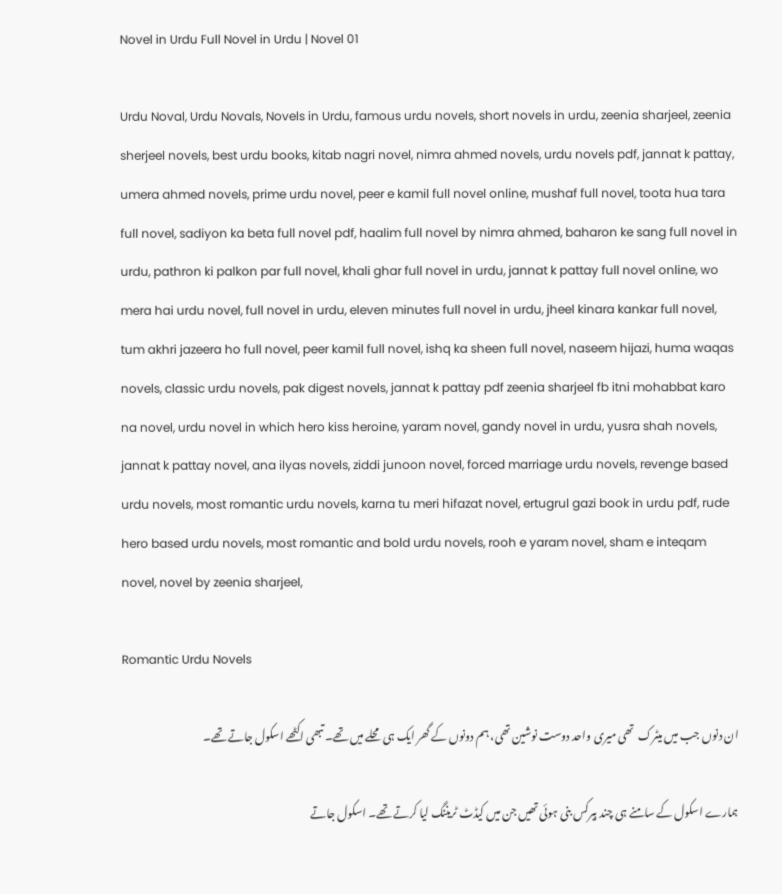Novel in Urdu Full Novel in Urdu | Novel 01

Urdu Noval, Urdu Novals, Novels in Urdu, famous urdu novels, short novels in urdu, zeenia sharjeel, zeenia sherjeel novels, best urdu books, kitab nagri novel, nimra ahmed novels, urdu novels pdf, jannat k pattay, umera ahmed novels, prime urdu novel, peer e kamil full novel online, mushaf full novel, toota hua tara full novel, sadiyon ka beta full novel pdf, haalim full novel by nimra ahmed, baharon ke sang full novel in urdu, pathron ki palkon par full novel, khali ghar full novel in urdu, jannat k pattay full novel online, wo mera hai urdu novel, full novel in urdu, eleven minutes full novel in urdu, jheel kinara kankar full novel, tum akhri jazeera ho full novel, peer kamil full novel, ishq ka sheen full novel, naseem hijazi, huma waqas novels, classic urdu novels, pak digest novels, jannat k pattay pdf zeenia sharjeel fb itni mohabbat karo na novel, urdu novel in which hero kiss heroine, yaram novel, gandy novel in urdu, yusra shah novels, jannat k pattay novel, ana ilyas novels, ziddi junoon novel, forced marriage urdu novels, revenge based urdu novels, most romantic urdu novels, karna tu meri hifazat novel, ertugrul gazi book in urdu pdf, rude hero based urdu novels, most romantic and bold urdu novels, rooh e yaram novel, sham e inteqam novel, novel by zeenia sharjeel,

Romantic Urdu Novels

ان دنوں جب میں میٹرک  تھی میری واحد دوست نوشین تھی، ہم دونوں کے گھر ایک ہی محلے میں تھے۔ تبھی اکٹھے اسکول جاتے تھے۔

ہمارے اسکول کے سامنے ہی چند بیرکس بنی ہوئی تھیں جن میں کیڈٹ ٹریننگ لیا کرتے تھے۔ اسکول جاتے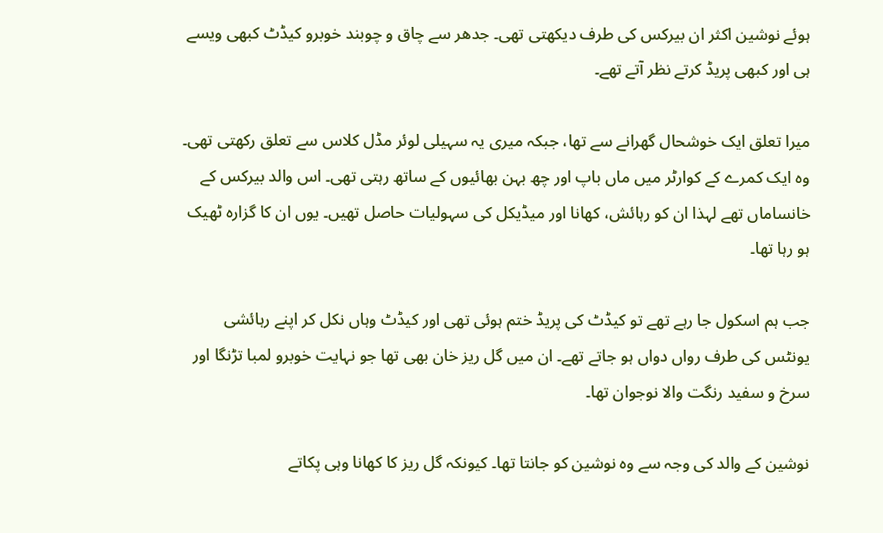ہوئے نوشین اکثر ان بیرکس کی طرف دیکھتی تھی۔ جدھر سے چاق و چوبند خوبرو کیڈٹ کبھی ویسے ہی اور کبھی پریڈ کرتے نظر آتے تھے۔

میرا تعلق ایک خوشحال گھرانے سے تھا، جبکہ میری یہ سہیلی لوئر مڈل کلاس سے تعلق رکھتی تھی۔ وہ ایک کمرے کے کوارٹر میں ماں باپ اور چھ بہن بھائیوں کے ساتھ رہتی تھی۔ اس والد بیرکس کے خانساماں تھے لہذا ان کو رہائش، کھانا اور میڈیکل کی سہولیات حاصل تھیں۔ یوں ان کا گزاره ٹھیک ہو رہا تها۔

جب ہم اسکول جا رہے تھے تو کیڈٹ کی پریڈ ختم ہوئی تھی اور کیڈٹ وہاں نکل کر اپنے رہائشی یونٹس کی طرف رواں دواں ہو جاتے تھے۔ ان میں گل ریز خان بھی تھا جو نہایت خوبرو لمبا تڑنگا اور سرخ و سفید رنگت والا نوجوان تھا۔

نوشین کے والد کی وجہ سے وہ نوشین کو جانتا تھا۔ کیونکہ گل ریز کا کھانا وہی پکاتے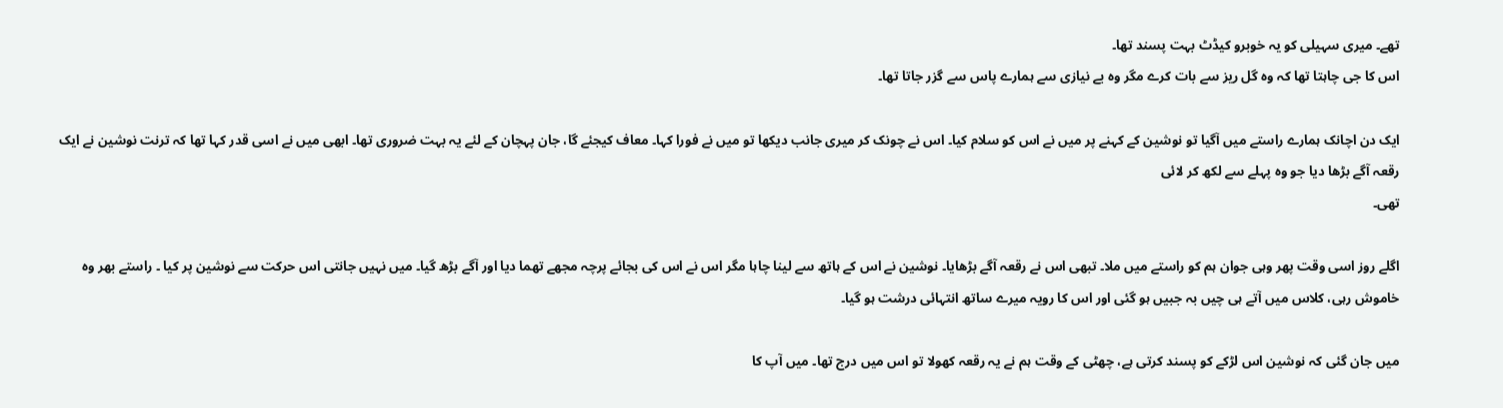تھے۔ میری سہیلی کو یہ خوبرو کیڈٹ بہت پسند تھا۔
اس کا جی چاہتا تھا کہ وہ گل ریز سے بات کرے مگر وہ بے نیازی سے ہمارے پاس سے گزر جاتا تھا۔

ایک دن اچانک ہمارے راستے میں آگیا تو نوشین کے کہنے پر میں نے اس کو سلام کیا۔ اس نے چونک کر میری جانب دیکھا تو میں نے فورا کہا۔ معاف کیجئے گا، جان پہچان کے لئے یہ بہت ضروری تھا۔ ابھی میں نے اسی قدر کہا تھا کہ ترنت نوشین نے ایک رقعہ آگے بڑھا دیا جو وہ پہلے سے لکھ کر لائی
تھی۔

اگلے روز اسی وقت پھر وہی جوان ہم کو راستے میں ملا۔ تبھی اس نے رقعہ آگے بڑھایا۔ نوشین نے اس کے ہاتھ سے لینا چاہا مگر اس نے اس کی بجائے پرچہ مجھے تھما دیا اور آگے بڑھ گیا۔ میں نہیں جانتی اس حرکت سے نوشین پر کیا ۔ راستے بھر وہ خاموش رہی، کلاس میں آتے ہی چیں بہ جبیں ہو گئی اور اس کا رویہ میرے ساتھ انتہائی درشت ہو گیا۔

میں جان گئی کہ نوشین اس لڑکے کو پسند کرتی ہے، چھٹی کے وقت ہم نے یہ رقعہ کھولا تو اس میں درج تھا۔ میں آپ کا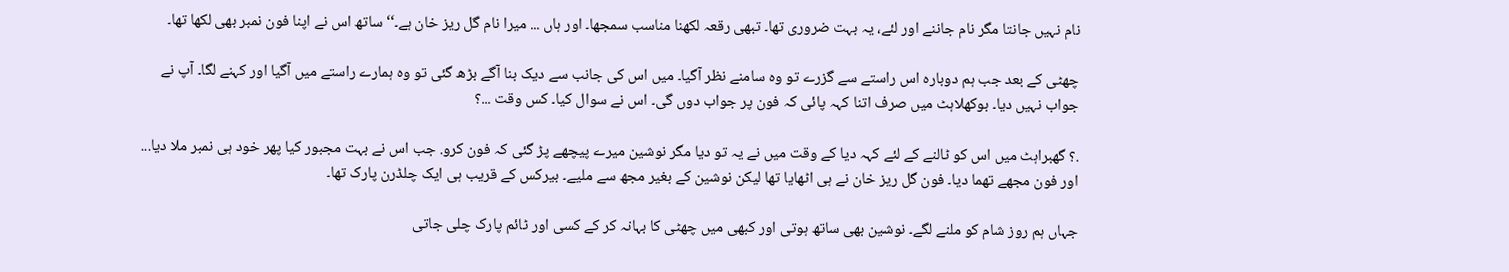نام نہیں جانتا مگر نام جاننے اور لئے، یہ بہت ضروری تھا۔ تبھی رقعہ لکھنا مناسب سمجھا۔ اور ہاں ... میرا نام گل ریز خان ہے۔‘‘ ساتھ اس نے اپنا فون نمبر بھی لکھا تھا۔

چھٹی کے بعد جب ہم دوباره اس راستے سے گزرے تو وہ سامنے نظر آگیا۔ میں اس کی جانب سے دیک بنا آگے بڑھ گئی تو وہ ہمارے راستے میں آگیا اور کہنے لگا۔ آپ نے جواب نہیں دیا۔ بوکھلاہٹ میں صرف اتنا کہہ پائی کہ فون پر جواب دوں گی۔ اس نے سوال کیا۔ کس وقت ...؟

.؟ گھبراہٹ میں اس کو ٹالنے کے لئے کہہ دیا کے وقت میں نے یہ تو دیا مگر نوشین میرے پیچھے پڑ گئی کہ فون کرو. جب اس نے بہت مجبور کیا پھر خود ہی نمبر ملا دیا... اور فون مجھے تھما دیا۔ فون گل ریز خان نے ہی اٹھایا تھا لیکن نوشین کے بغیر مجھ سے ملیے۔ بیرکس کے قریب ہی ایک چلڈرن پارک تھا۔

جہاں ہم روز شام کو ملنے لگے۔ نوشین بھی ساتھ ہوتی اور کبھی میں چھٹی کا بہانہ کر کے کسی اور ٹائم پارک چلی جاتی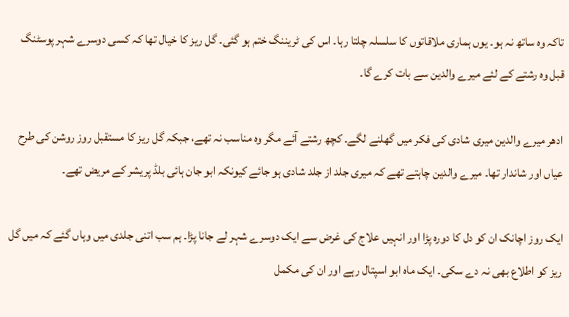تاکہ وہ ساتھ نہ ہو۔ یوں ہماری ملاقاتوں کا سلسلہ چلتا رہا۔ اس کی ٹریننگ ختم ہو گئی۔ گل ریز کا خیال تھا کہ کسی دوسرے شہر پوسٹنگ قبل وه رشتے کے لئے میرے والدین سے بات کرے گا۔

ادھر میرے والدین میری شادی کی فکر میں گھلنے لگے۔ کچھ رشتے آئے مگر وہ مناسب نہ تھے، جبکہ گل ریز کا مستقبل روز روشن کی طرح عیاں اور شاندار تھا۔ میرے والدین چاہتے تھے کہ میری جلد از جلد شادی ہو جائے کیونکہ ابو جان ہائی بلڈ پریشر کے مریض تھے۔

ایک روز اچانک ان کو دل کا دورہ پڑا اور انہیں علاج کی غرض سے ایک دوسرے شہر لے جانا پڑا۔ ہم سب اتنی جلدی میں وہاں گئے کہ میں گل ریز کو اطلاع بھی نہ دے سکی۔ ایک ماه ابو اسپتال رہے اور ان کی مکمل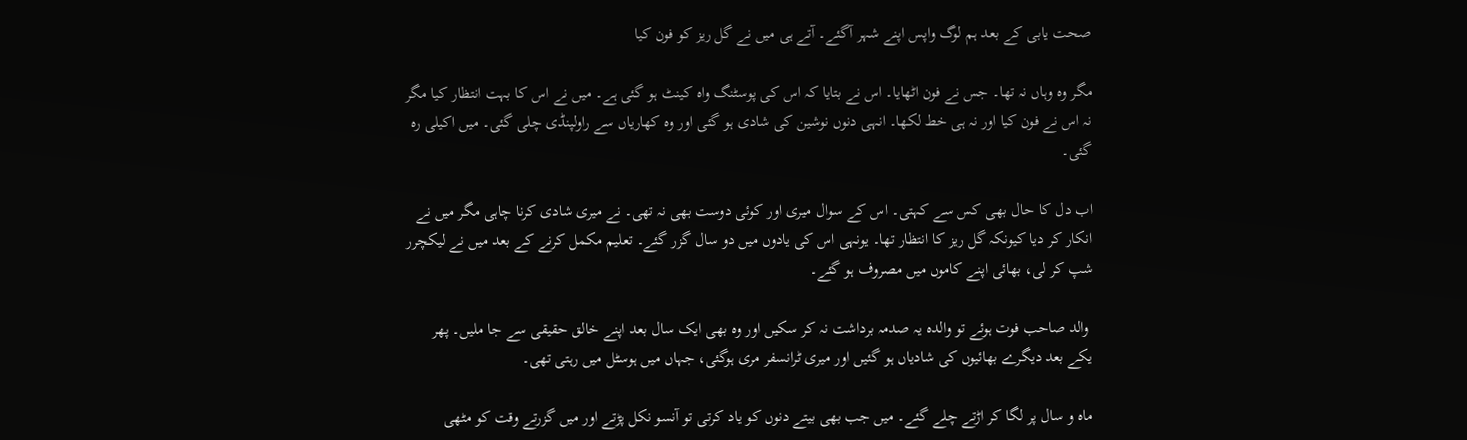صحت یابی کے بعد ہم لوگ واپس اپنے شہر آگئے۔ آتے ہی میں نے گل ریز کو فون کیا

مگر وہ وہاں نہ تھا۔ جس نے فون اٹھایا۔ اس نے بتایا کہ اس کی پوسٹنگ واه کینٹ ہو گئی ہے۔ میں نے اس کا بہت انتظار کیا مگر نہ اس نے فون کیا اور نہ ہی خط لکھا۔ انہی دنوں نوشین کی شادی ہو گئی اور وہ کھاریاں سے راولپنڈی چلی گئی۔ میں اکیلی رہ گئی۔

اب دل کا حال بھی کس سے کہتی۔ اس کے سوال میری اور کوئی دوست بھی نہ تھی۔ نے میری شادی کرنا چاہی مگر میں نے انکار کر دیا کیونکہ گل ریز کا انتظار تھا۔ یونہی اس کی یادوں میں دو سال گزر گئے۔ تعلیم مکمل کرنے کے بعد میں نے لیکچرر شپ کر لی، بھائی اپنے کاموں میں مصروف ہو گئے۔

 والد صاحب فوت ہوئے تو والده یہ صدمہ برداشت نہ کر سکیں اور وہ بھی ایک سال بعد اپنے خالق حقیقی سے جا ملیں۔ پھر یکے بعد دیگرے بهائیوں کی شادیاں ہو گئیں اور میری ٹرانسفر مری ہوگئی، جہاں میں ہوسٹل میں رہتی تھی۔

ماه و سال پر لگا کر اڑتے چلے گئے۔ میں جب بھی بیتے دنوں کو یاد کرتی تو آنسو نکل پڑتے اور میں گزرتے وقت کو مٹھی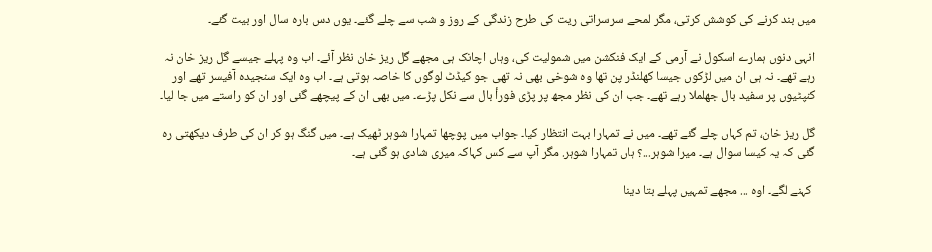میں بند کرنے کی کوشش کرتی، مگر لمحے سرسراتی ریت کی طرح زندگی کے روز و شب سے چلے گئے۔ یوں دس بارہ سال اور بیت گئے۔

انہی دنوں ہمارے اسکول نے آرمی کے ایک فنکشن میں شمولیت کی، وہاں اچانک ہی مجھے گل ریز خان نظر آئے۔ اب وہ پہلے جیسے گل ریز خان نہ رہے تھے۔ نہ ہی ان میں لڑکوں جیسا کھلنڈر پن تها وه شوخی بھی نہ تھی جو کیڈٹ لوگوں کا خاصہ ہوتی ہے۔ اب وہ ایک سنجیده آفیسر تھے اور کنپٹیوں پر سفید بال جھلملا رہے تھے۔ جب ان کی نظر مجھ پر پڑی فورأ بال سے نکل پڑے۔ میں بھی ان کے پیچھے گئی اور ان کو راستے میں جا لیا۔

گل ریز خان، تم کہاں چلے گئے تھے۔ میں نے تمہارا بہت انتظار کیا۔ جواب میں پوچھا تمہارا شوہر ٹھیک ہے۔ میں گنگ ہو کر ان کی طرف دیکھتی ره گئی کہ یہ کیسا سوال ہے۔ میرا شوہر...؟ ہاں تمہارا شوہر. مگر آپ سے کس کہاکہ میری شادی ہو گئی ہے۔

 کہنے لگے۔ اوه ... مجھے تمہیں پہلے بتا دینا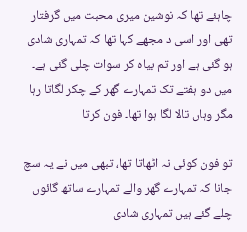چاہئے تھا کہ نوشین میری محبت میں گرفتار تھی اور اسی د مجھے کہا تها کہ تمہاری شادی ہو گئی ہے اور تم بیاہ کر سوات چلی گئی ہے۔ میں دو ہفتے تک تمہارے گھر کے چکر لگاتا رہا مگر وہاں تالا لگا ہوا تھا۔ فون کرتا

تو فون کوئی نہ اٹھاتا تها، تبھی میں نے یہ سچ جانا کہ تمہارے گھر والے تمہارے ساتھ گائوں چلے گئے ہیں تمہاری شادی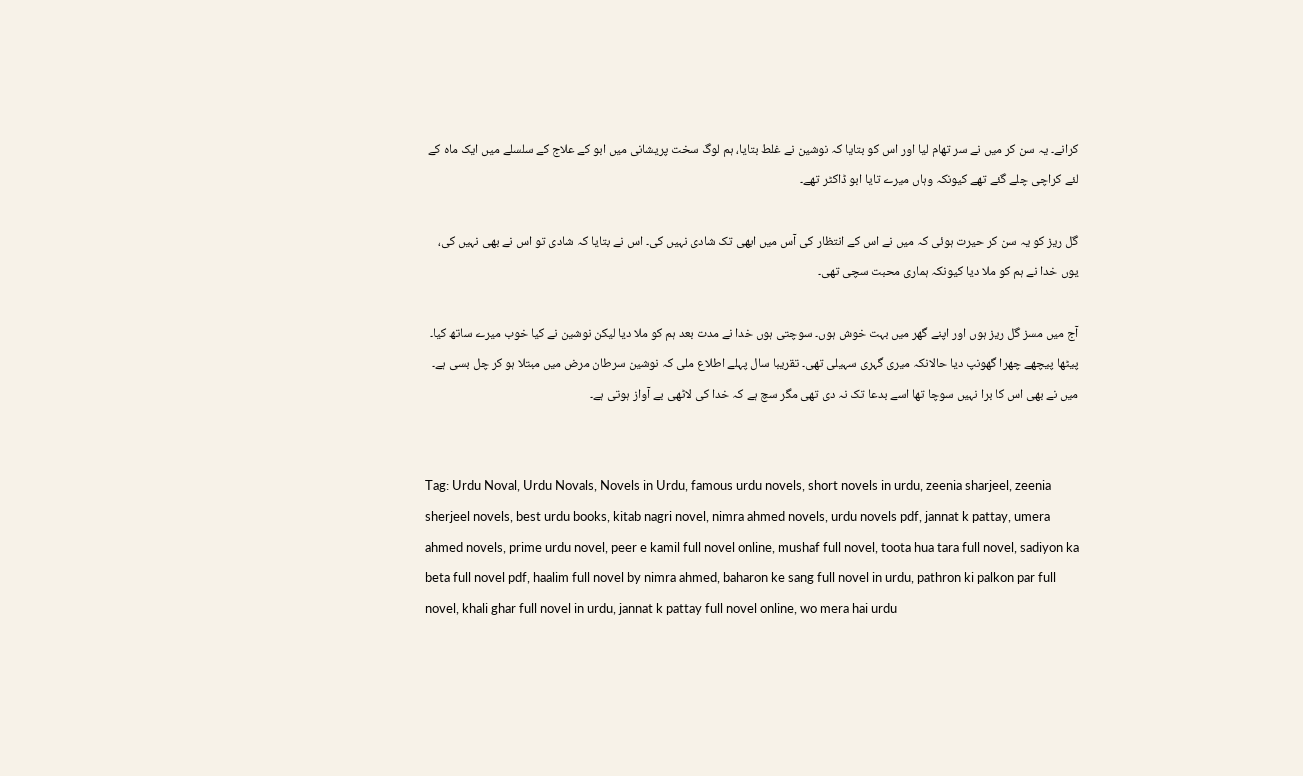کرانے۔ یہ سن کر میں نے سر تھام لیا اور اس کو بتایا کہ نوشین نے غلط بتایا، ہم لوگ سخت پریشانی میں ابو کے علاج کے سلسلے میں ایک ماہ کے لئے کراچی چلے گئے تھے کیونکہ وہاں میرے تایا ابو ڈاکٹر تھے۔

گل ریز کو یہ سن کر حیرت ہوئی کہ میں نے اس کے انتظار کی آس میں ابھی تک شادی نہیں کی۔ اس نے بتایا کہ شادی تو اس نے بھی نہیں کی، یوں خدا نے ہم کو ملا دیا کیونکہ ہماری محبت سچی تھی۔

آج میں مسز گل ریز ہوں اور اپنے گھر میں بہت خوش ہوں۔ سوچتی ہوں خدا نے مدت بعد ہم کو ملا دیا لیکن نوشین نے کیا خوب میرے ساتھ کیا۔ پیٹھا پیچھے چھرا گھونپ دیا حالانکہ میری گہری سہیلی تھی۔ تقریبا سال پہلے اطلاع ملی کہ نوشین سرطان مرض میں مبتلا ہو کر چل بسی ہے۔ میں نے بھی اس کا برا نہیں سوچا تھا اسے بدعا تک نہ دی تھی مگر سچ ہے کہ خدا کی لاٹھی بے آواز ہوتی ہے۔


Tag: Urdu Noval, Urdu Novals, Novels in Urdu, famous urdu novels, short novels in urdu, zeenia sharjeel, zeenia sherjeel novels, best urdu books, kitab nagri novel, nimra ahmed novels, urdu novels pdf, jannat k pattay, umera ahmed novels, prime urdu novel, peer e kamil full novel online, mushaf full novel, toota hua tara full novel, sadiyon ka beta full novel pdf, haalim full novel by nimra ahmed, baharon ke sang full novel in urdu, pathron ki palkon par full novel, khali ghar full novel in urdu, jannat k pattay full novel online, wo mera hai urdu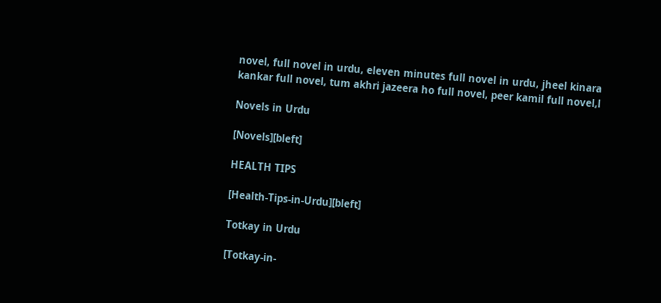novel, full novel in urdu, eleven minutes full novel in urdu, jheel kinara kankar full novel, tum akhri jazeera ho full novel, peer kamil full novel,l

Novels in Urdu

[Novels][bleft]

HEALTH TIPS

[Health-Tips-in-Urdu][bleft]

Totkay in Urdu

[Totkay-in-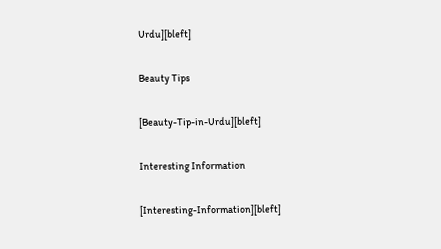Urdu][bleft]

Beauty Tips

[Beauty-Tip-in-Urdu][bleft]

Interesting Information

[Interesting-Information][bleft]